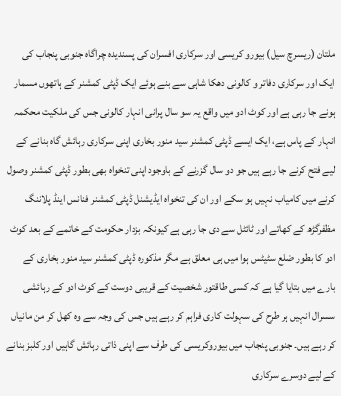ملتان (ریسرچ سیل) بیورو کریسی اور سرکاری افسران کی پسندیدہ چراگاہ جنوبی پنجاب کی ایک اور سرکاری دفاتر و کالونی دھکا شاہی سے بنے ہوئے ایک ڈپٹی کمشنر کے ہاتھوں مسمار ہونے جا رہی ہے اور کوٹ ادو میں واقع یہ سو سال پرانی انہار کالونی جس کی ملکیت محکمہ انہار کے پاس ہے، ایک ایسے ڈپٹی کمشنر سید منور بخاری اپنی سرکاری رہائش گاہ بنانے کے لیے فتح کرنے جا رہے ہیں جو دو سال گزرنے کے باوجود اپنی تنخواہ بھی بطور ڈپٹی کمشنر وصول کرنے میں کامیاب نہیں ہو سکے اور ان کی تنخواہ ایڈیشنل ڈپٹی کمشنر فنانس اینڈ پلاننگ مظفرگڑھ کے کھاتے اور ٹائٹل سے دی جا رہی ہے کیونکہ بزدار حکومت کے خاتمے کے بعد کوٹ ادو کا بطور ضلع سٹیٹس ہوا میں ہی معلق ہے مگر مذکورہ ڈپٹی کمشنر سید منور بخاری کے بارے میں بتایا گیا ہے کہ کسی طاقتور شخصیت کے قریبی دوست کے کوٹ ادو کے رہائشی سسرال انہیں ہر طرح کی سہولت کاری فراہم کر رہے ہیں جس کی وجہ سے وہ کھل کر من مانیاں کر رہے ہیں۔ جنوبی پنجاب میں بیوروکریسی کی طرف سے اپنی ذاتی رہائش گاہیں اور کلبز بنانے کے لیے دوسرے سرکاری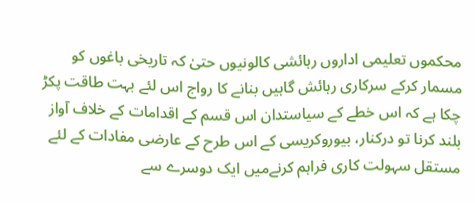محکموں تعلیمی اداروں رہائشی کالونیوں حتیٰ کہ تاریخی باغوں کو مسمار کرکے سرکاری رہائش گاہیں بنانے کا رواج اس لئے بہت طاقت پکڑ چکا ہے کہ اس خطے کے سیاستدان اس قسم کے اقدامات کے خلاف آواز بلند کرنا تو درکنار، بیوروکریسی کے اس طرح کے عارضی مفادات کے لئے مستقل سہولت کاری فراہم کرنےمیں ایک دوسرے سے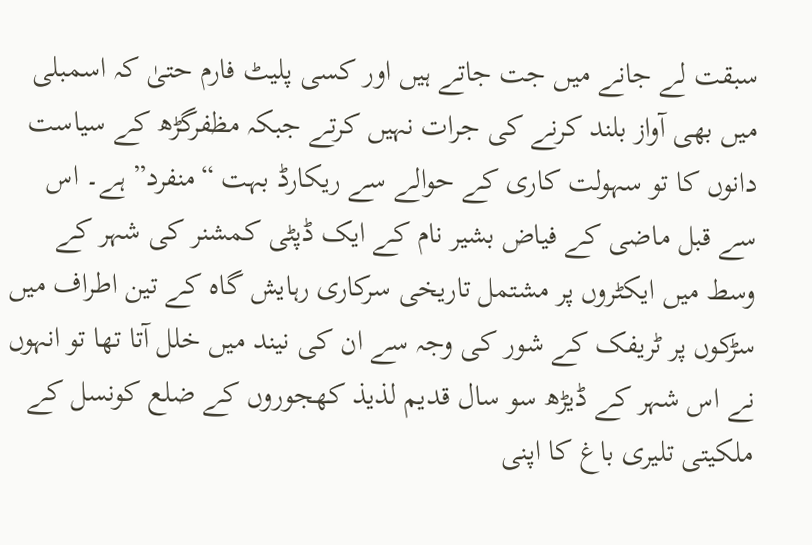سبقت لے جانے میں جت جاتے ہیں اور کسی پلیٹ فارم حتیٰ کہ اسمبلی میں بھی آواز بلند کرنے کی جرات نہیں کرتے جبکہ مظفرگڑھ کے سیاست دانوں کا تو سہولت کاری کے حوالے سے ریکارڈ بہت “منفرد” ہے۔ اس سے قبل ماضی کے فیاض بشیر نام کے ایک ڈپٹی کمشنر کی شہر کے وسط میں ایکٹروں پر مشتمل تاریخی سرکاری رہایش گاہ کے تین اطراف میں سڑکوں پر ٹریفک کے شور کی وجہ سے ان کی نیند میں خلل آتا تھا تو انہوں نے اس شہر کے ڈیڑھ سو سال قدیم لذیذ کھجوروں کے ضلع کونسل کے ملکیتی تلیری باغ کا اپنی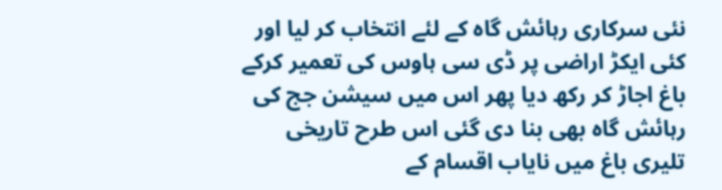نئی سرکاری رہائش گاہ کے لئے انتخاب کر لیا اور کئی ایکڑ اراضی پر ڈی سی ہاوس کی تعمیر کرکے باغ اجاڑ کر رکھ دیا پھر اس میں سیشن جج کی رہائش گاہ بھی بنا دی گئی اس طرح تاریخی تلیری باغ میں نایاب اقسام کے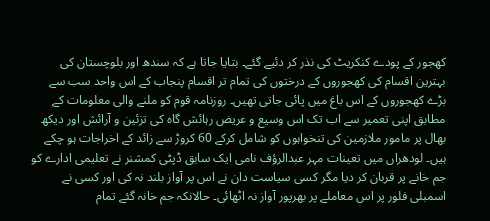کھجور کے پودے کنکریٹ کی نذر کر دئیے گئے۔ بتایا جاتا ہے کہ سندھ اور بلوچستان کی بہترین اقسام کی کھجوروں کے درختوں کی تمام تر اقسام پنجاب کے اس واحد سب سے بڑے کھجوروں کے اس باغ میں پائی جاتی تھیں۔ روزنامہ قوم کو ملنے والی معلومات کے مطابق اپنی تعمیر سے اب تک اس وسیع و عریض رہائش گاہ کی تزئین و آرائش اور دیکھ بھال پر مامور ملازمین کی تنخواہوں کو شامل کرکے 60 کروڑ سے زائد کے اخراجات ہو چکے ہیں۔ لودھراں میں تعینات مہر عبدالرؤف نامی ایک سابق ڈپٹی کمشنر نے تعلیمی ادارے کو جم خانے پر قربان کر دیا مگر کسی سیاست دان نے اس پر آواز بلند نہ کی اور کسی نے اسمبلی فلور پر اس معاملے پر بھرپور آواز نہ اٹھائی۔ حالانکہ جم خانہ گئے تمام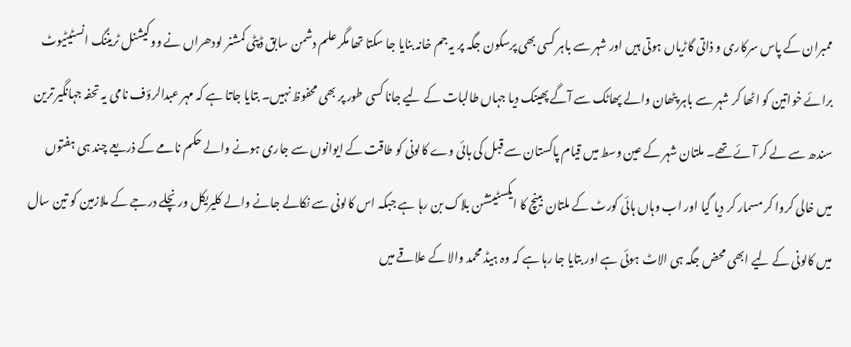ممبران کے پاس سرکاری و ذاتی گاڑیاں ہوتی ہیں اور شہر سے باہر کسی بھی پرسکون جگہ پر یہ جم خانہ بنایا جا سکتا تھا مگر علم دشمن سابق ڈپٹی کمشنر لودھراں نے ووکیشنل ٹریننگ انسٹیٹیوٹ برائے خواتین کو اٹھا کر شہر سے باہر پٹھان والے پھاٹک سے آگے پھینک دیا جہاں طالبات کے لیے جانا کسی طور پر بھی محفوظ نہیں۔ بتایا جاتا ہے کہ مہر عبدالرؤف نامی یہ تحفہ جہانگیر ترین سندھ سے لے کر آئے تھے۔ ملتان شہر کے عین وسط میں قیام پاکستان سے قبل کی ہائی وے کالونی کو طاقت کے ایوانوں سے جاری ہونے والے حکم نامے کے ذریعے چند ہی ہفتوں میں خالی کروا کر مسمار کر دیا گیا اور اب وہاں ہائی کورٹ کے ملتان بینچ کا ایکسٹینشن بلاک بن رہا ہے جبکہ اس کالونی سے نکالے جانے والے کلیریکل ور نچلے درجے کے ملازمین کو تین سال میں کالونی کے لیے ابھی محض جگہ ہی الاٹ ہوئی ہے اور بتایا جا رہا ہے کہ وہ ہیڈ محمد والا کے علاقے میں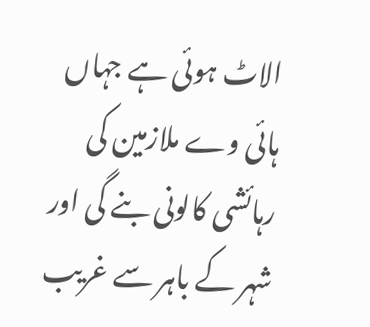الاٹ ہوئی ہے جہاں ہائی وے ملازمین کی رہائشی کالونی بنے گی اور شہر کے باہر سے غریب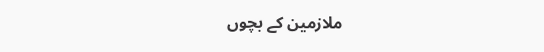ملازمین کے بچوں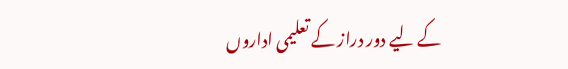کے لیے دور دراز کے تعلیمی اداروں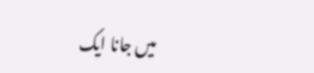میں جانا ایک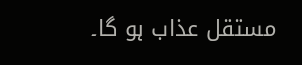مستقل عذاب ہو گا۔